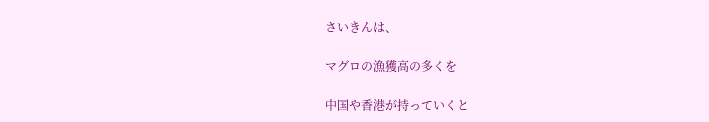さいきんは、

マグロの漁獲高の多くを

中国や香港が持っていくと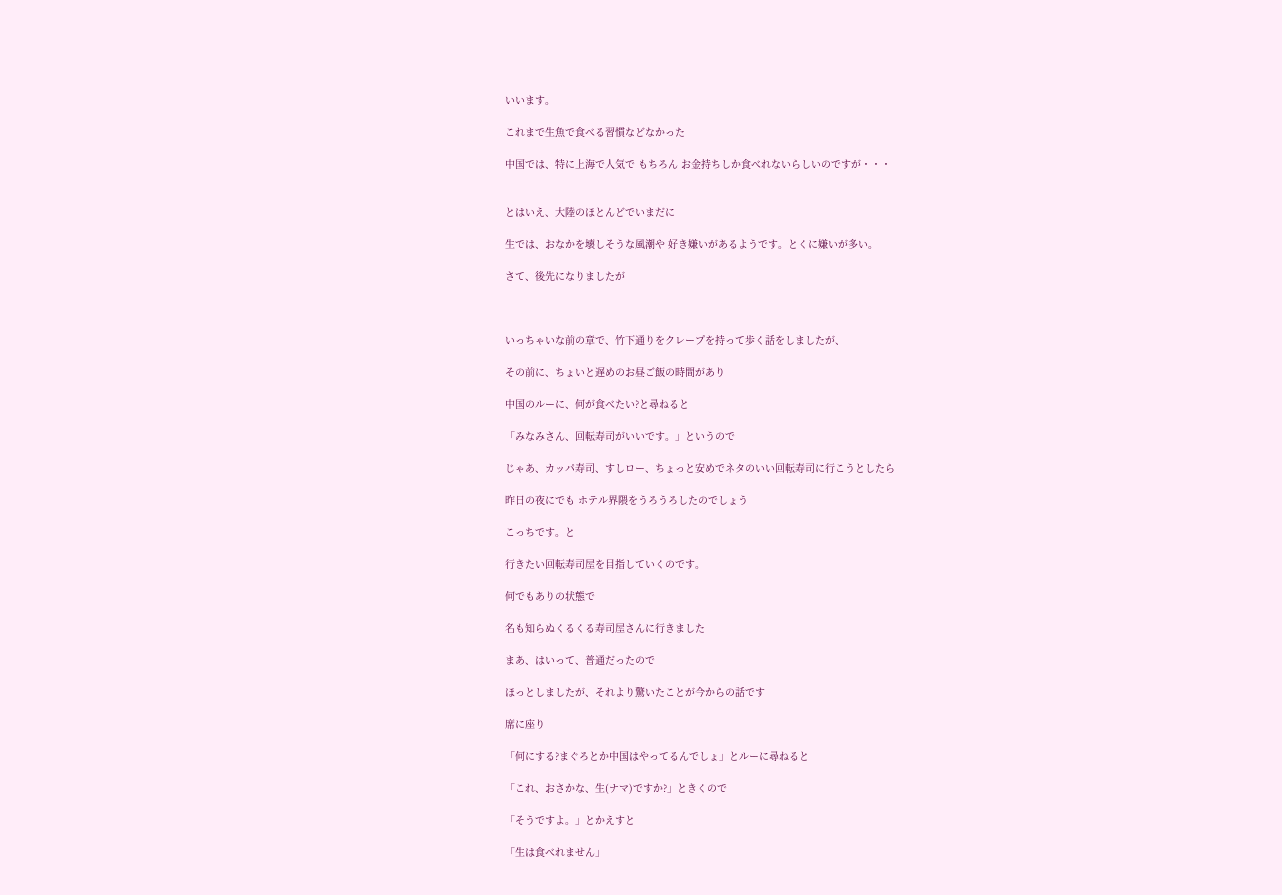いいます。

これまで生魚で食べる習慣などなかった

中国では、特に上海で人気で もちろん お金持ちしか食べれないらしいのですが・・・


とはいえ、大陸のほとんどでいまだに

生では、おなかを壊しそうな風潮や 好き嫌いがあるようです。とくに嫌いが多い。

さて、後先になりましたが



いっちゃいな前の章で、竹下通りをクレープを持って歩く話をしましたが、

その前に、ちょいと遅めのお昼ご飯の時間があり

中国のルーに、何が食べたい?と尋ねると

「みなみさん、回転寿司がいいです。」というので

じゃあ、カッパ寿司、すしロー、ちょっと安めでネタのいい回転寿司に行こうとしたら

昨日の夜にでも ホテル界隈をうろうろしたのでしょう

こっちです。と

行きたい回転寿司屋を目指していくのです。

何でもありの状態で

名も知らぬくるくる寿司屋さんに行きました

まあ、はいって、普通だったので

ほっとしましたが、それより驚いたことが今からの話です

席に座り

「何にする?まぐろとか中国はやってるんでしょ」とルーに尋ねると

「これ、おさかな、生(ナマ)ですか?」ときくので

「そうですよ。」とかえすと

「生は食べれません」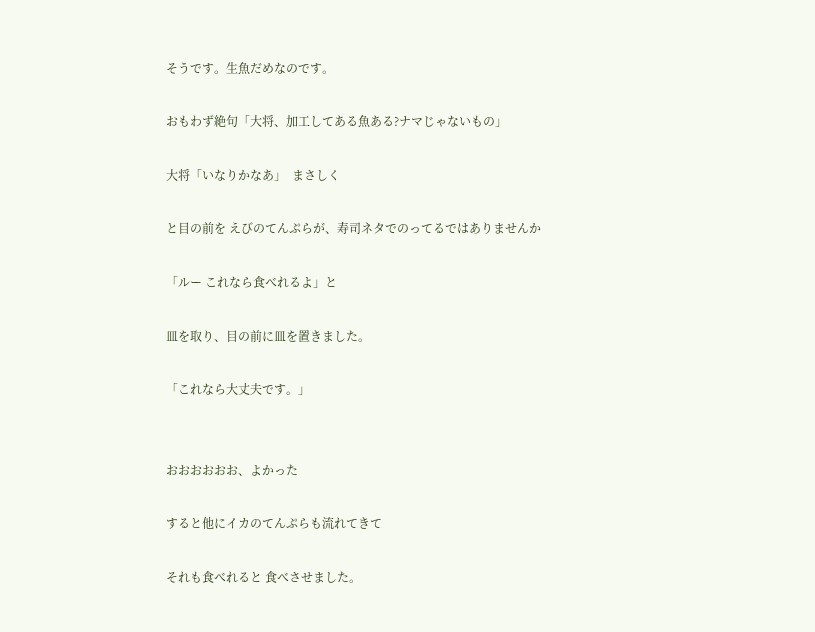そうです。生魚だめなのです。

おもわず絶句「大将、加工してある魚ある?ナマじゃないもの」

大将「いなりかなあ」  まさしく

と目の前を えびのてんぷらが、寿司ネタでのってるではありませんか

「ルー これなら食べれるよ」と

皿を取り、目の前に皿を置きました。

「これなら大丈夫です。」


おおおおおお、よかった

すると他にイカのてんぷらも流れてきて

それも食べれると 食べさせました。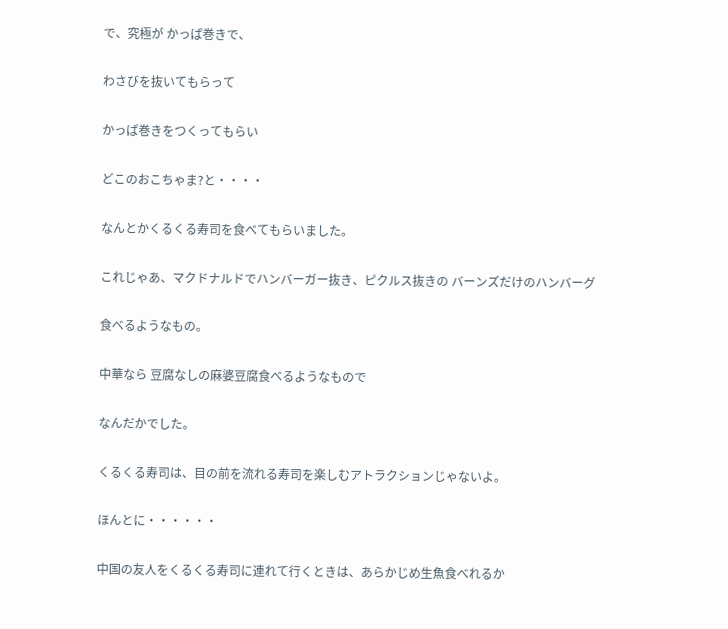で、究極が かっぱ巻きで、

わさびを抜いてもらって

かっぱ巻きをつくってもらい

どこのおこちゃま?と・・・・

なんとかくるくる寿司を食べてもらいました。

これじゃあ、マクドナルドでハンバーガー抜き、ピクルス抜きの バーンズだけのハンバーグ

食べるようなもの。

中華なら 豆腐なしの麻婆豆腐食べるようなもので

なんだかでした。

くるくる寿司は、目の前を流れる寿司を楽しむアトラクションじゃないよ。

ほんとに・・・・・・

中国の友人をくるくる寿司に連れて行くときは、あらかじめ生魚食べれるか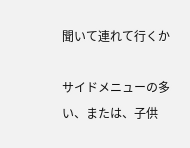聞いて連れて行くか

サイドメニューの多い、または、子供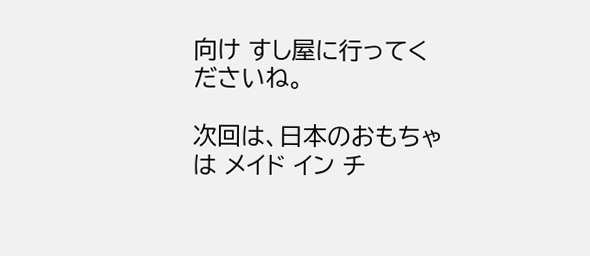向け すし屋に行ってくださいね。

次回は、日本のおもちゃは メイド イン チ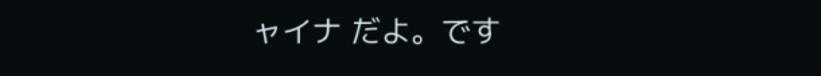ャイナ だよ。です